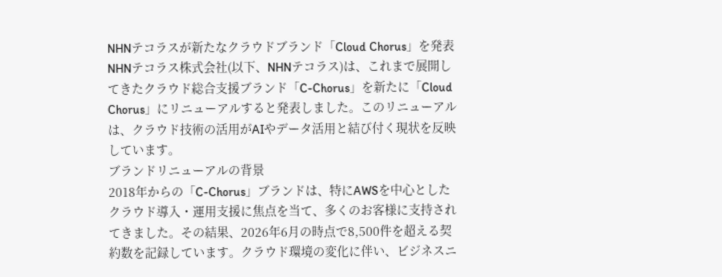NHNテコラスが新たなクラウドブランド「Cloud Chorus」を発表
NHNテコラス株式会社(以下、NHNテコラス)は、これまで展開してきたクラウド総合支援ブランド「C-Chorus」を新たに「Cloud Chorus」にリニューアルすると発表しました。このリニューアルは、クラウド技術の活用がAIやデータ活用と結び付く現状を反映しています。
ブランドリニューアルの背景
2018年からの「C-Chorus」ブランドは、特にAWSを中心としたクラウド導入・運用支援に焦点を当て、多くのお客様に支持されてきました。その結果、2026年6月の時点で8,500件を超える契約数を記録しています。クラウド環境の変化に伴い、ビジネスニ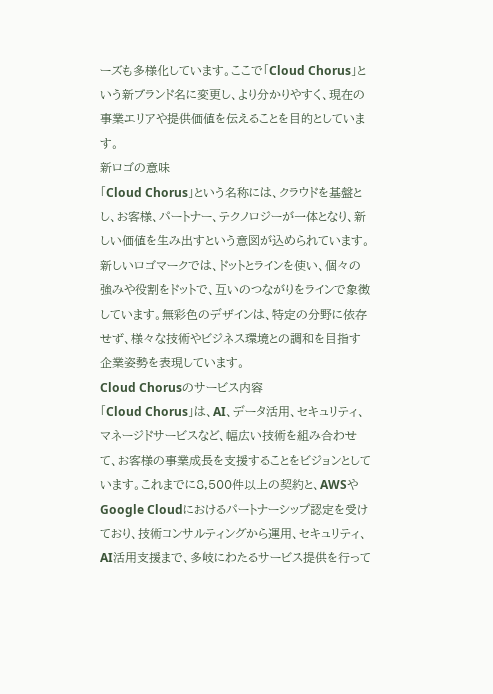ーズも多様化しています。ここで「Cloud Chorus」という新ブランド名に変更し、より分かりやすく、現在の事業エリアや提供価値を伝えることを目的としています。
新ロゴの意味
「Cloud Chorus」という名称には、クラウドを基盤とし、お客様、パートナー、テクノロジーが一体となり、新しい価値を生み出すという意図が込められています。新しいロゴマークでは、ドットとラインを使い、個々の強みや役割をドットで、互いのつながりをラインで象徴しています。無彩色のデザインは、特定の分野に依存せず、様々な技術やビジネス環境との調和を目指す企業姿勢を表現しています。
Cloud Chorusのサービス内容
「Cloud Chorus」は、AI、データ活用、セキュリティ、マネージドサービスなど、幅広い技術を組み合わせて、お客様の事業成長を支援することをビジョンとしています。これまでに8,500件以上の契約と、AWSやGoogle Cloudにおけるパートナーシップ認定を受けており、技術コンサルティングから運用、セキュリティ、AI活用支援まで、多岐にわたるサービス提供を行って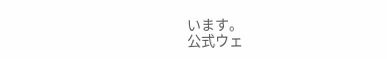います。
公式ウェ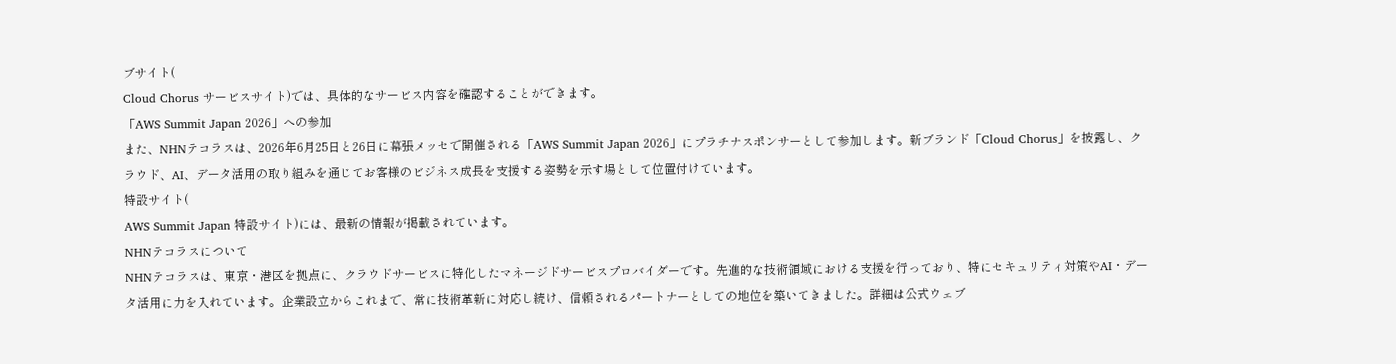ブサイト(
Cloud Chorus サービスサイト)では、具体的なサービス内容を確認することができます。
「AWS Summit Japan 2026」への参加
また、NHNテコラスは、2026年6月25日と26日に幕張メッセで開催される「AWS Summit Japan 2026」にプラチナスポンサーとして参加します。新ブランド「Cloud Chorus」を披露し、クラウド、AI、データ活用の取り組みを通じてお客様のビジネス成長を支援する姿勢を示す場として位置付けています。
特設サイト(
AWS Summit Japan 特設サイト)には、最新の情報が掲載されています。
NHNテコラスについて
NHNテコラスは、東京・港区を拠点に、クラウドサービスに特化したマネージドサービスプロバイダーです。先進的な技術領域における支援を行っており、特にセキュリティ対策やAI・データ活用に力を入れています。企業設立からこれまで、常に技術革新に対応し続け、信頼されるパートナーとしての地位を築いてきました。詳細は公式ウェブ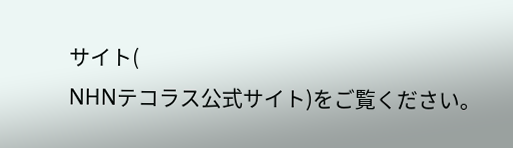サイト(
NHNテコラス公式サイト)をご覧ください。